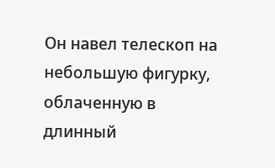Он навел телескоп на небольшую фигурку, облаченную в длинный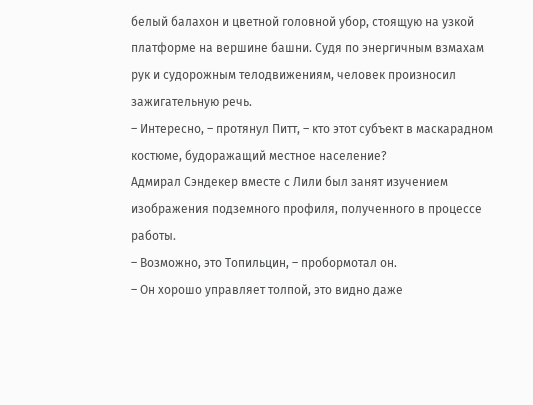белый балахон и цветной головной убор, стоящую на узкой платформе на вершине башни. Судя по энергичным взмахам рук и судорожным телодвижениям, человек произносил зажигательную речь.
– Интересно, – протянул Питт, – кто этот субъект в маскарадном костюме, будоражащий местное население?
Адмирал Сэндекер вместе с Лили был занят изучением изображения подземного профиля, полученного в процессе работы.
– Возможно, это Топильцин, – пробормотал он.
– Он хорошо управляет толпой, это видно даже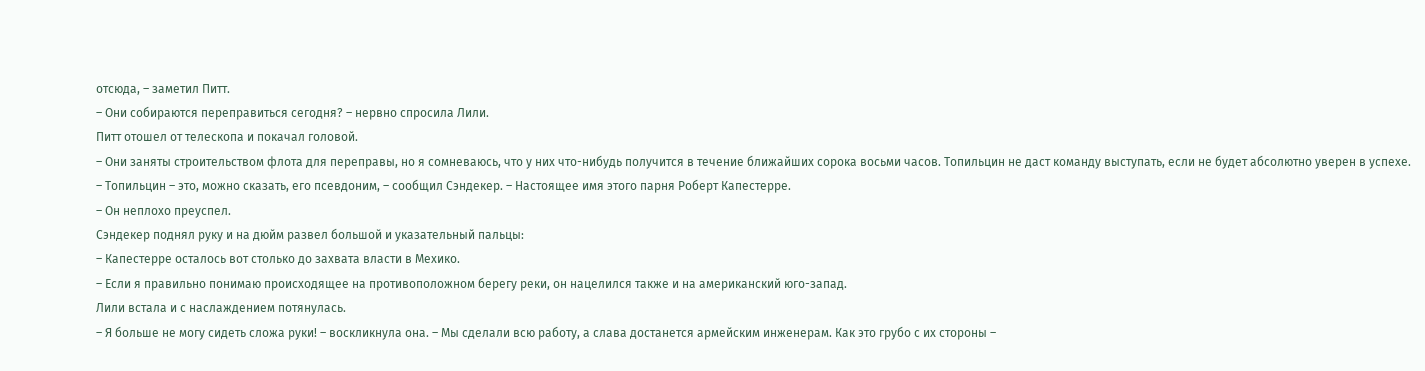отсюда, – заметил Питт.
– Они собираются переправиться сегодня? – нервно спросила Лили.
Питт отошел от телескопа и покачал головой.
– Они заняты строительством флота для переправы, но я сомневаюсь, что у них что-нибудь получится в течение ближайших сорока восьми часов. Топильцин не даст команду выступать, если не будет абсолютно уверен в успехе.
– Топильцин – это, можно сказать, его псевдоним, – сообщил Сэндекер. – Настоящее имя этого парня Роберт Капестерре.
– Он неплохо преуспел.
Сэндекер поднял руку и на дюйм развел большой и указательный пальцы:
– Капестерре осталось вот столько до захвата власти в Мехико.
– Если я правильно понимаю происходящее на противоположном берегу реки, он нацелился также и на американский юго-запад.
Лили встала и с наслаждением потянулась.
– Я больше не могу сидеть сложа руки! – воскликнула она. – Мы сделали всю работу, а слава достанется армейским инженерам. Как это грубо с их стороны –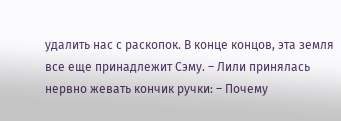удалить нас с раскопок. В конце концов, эта земля все еще принадлежит Сэму. – Лили принялась нервно жевать кончик ручки: – Почему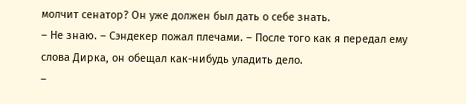молчит сенатор? Он уже должен был дать о себе знать.
– Не знаю. – Сэндекер пожал плечами. – После того как я передал ему слова Дирка, он обещал как-нибудь уладить дело.
–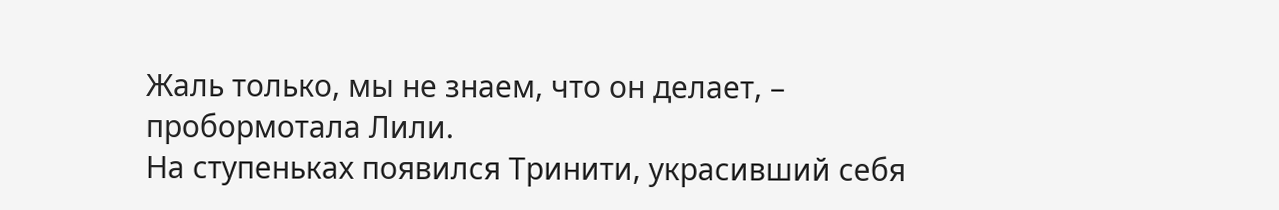Жаль только, мы не знаем, что он делает, – пробормотала Лили.
На ступеньках появился Тринити, украсивший себя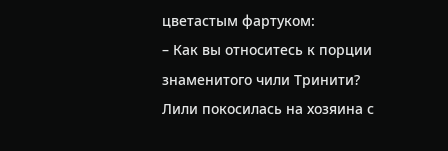цветастым фартуком:
– Как вы относитесь к порции знаменитого чили Тринити?
Лили покосилась на хозяина с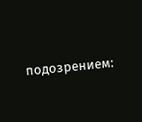подозрением: